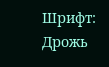Шрифт:
Дрожь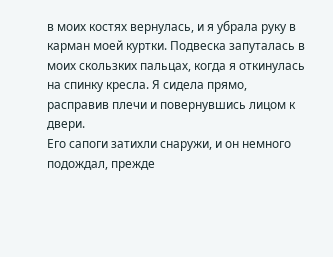в моих костях вернулась, и я убрала руку в карман моей куртки. Подвеска запуталась в моих скользких пальцах, когда я откинулась на спинку кресла. Я сидела прямо, расправив плечи и повернувшись лицом к двери.
Его сапоги затихли снаружи, и он немного подождал, прежде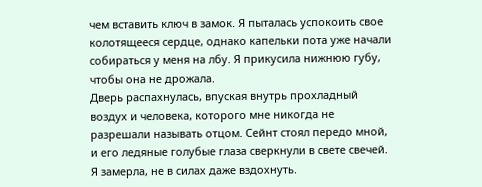чем вставить ключ в замок. Я пыталась успокоить свое колотящееся сердце, однако капельки пота уже начали собираться у меня на лбу. Я прикусила нижнюю губу, чтобы она не дрожала.
Дверь распахнулась, впуская внутрь прохладный воздух и человека, которого мне никогда не разрешали называть отцом. Сейнт стоял передо мной, и его ледяные голубые глаза сверкнули в свете свечей.
Я замерла, не в силах даже вздохнуть.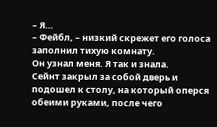– Я…
– Фейбл, – низкий скрежет его голоса заполнил тихую комнату.
Он узнал меня. Я так и знала.
Сейнт закрыл за собой дверь и подошел к столу, на который оперся обеими руками, после чего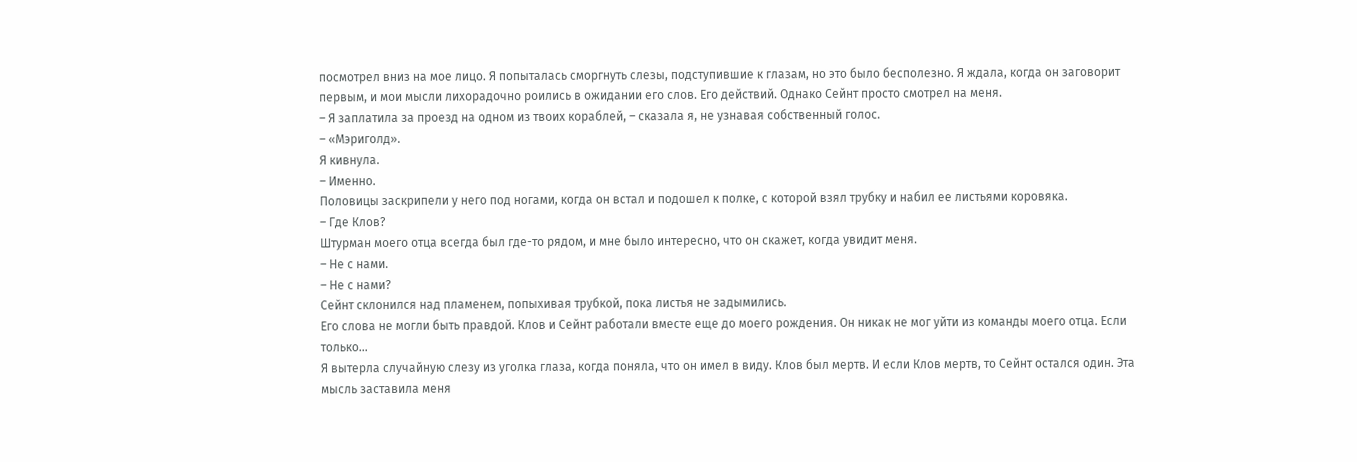посмотрел вниз на мое лицо. Я попыталась сморгнуть слезы, подступившие к глазам, но это было бесполезно. Я ждала, когда он заговорит первым, и мои мысли лихорадочно роились в ожидании его слов. Его действий. Однако Сейнт просто смотрел на меня.
– Я заплатила за проезд на одном из твоих кораблей, – сказала я, не узнавая собственный голос.
– «Мэриголд».
Я кивнула.
– Именно.
Половицы заскрипели у него под ногами, когда он встал и подошел к полке, с которой взял трубку и набил ее листьями коровяка.
– Где Клов?
Штурман моего отца всегда был где-то рядом, и мне было интересно, что он скажет, когда увидит меня.
– Не с нами.
– Не с нами?
Сейнт склонился над пламенем, попыхивая трубкой, пока листья не задымились.
Его слова не могли быть правдой. Клов и Сейнт работали вместе еще до моего рождения. Он никак не мог уйти из команды моего отца. Если только…
Я вытерла случайную слезу из уголка глаза, когда поняла, что он имел в виду. Клов был мертв. И если Клов мертв, то Сейнт остался один. Эта мысль заставила меня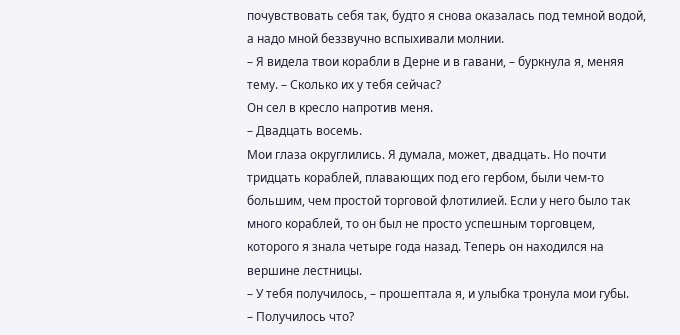почувствовать себя так, будто я снова оказалась под темной водой, а надо мной беззвучно вспыхивали молнии.
– Я видела твои корабли в Дерне и в гавани, – буркнула я, меняя тему. – Сколько их у тебя сейчас?
Он сел в кресло напротив меня.
– Двадцать восемь.
Мои глаза округлились. Я думала, может, двадцать. Но почти тридцать кораблей, плавающих под его гербом, были чем-то большим, чем простой торговой флотилией. Если у него было так много кораблей, то он был не просто успешным торговцем, которого я знала четыре года назад. Теперь он находился на вершине лестницы.
– У тебя получилось, – прошептала я, и улыбка тронула мои губы.
– Получилось что?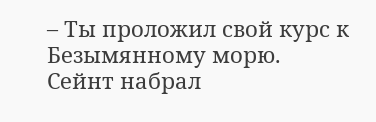– Ты проложил свой курс к Безымянному морю.
Сейнт набрал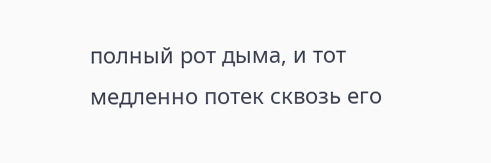полный рот дыма, и тот медленно потек сквозь его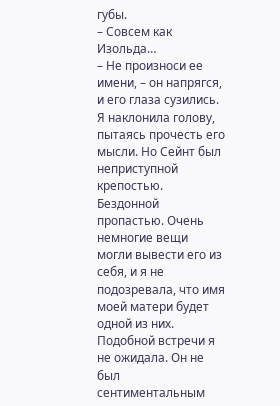губы.
– Совсем как Изольда…
– Не произноси ее имени, – он напрягся, и его глаза сузились.
Я наклонила голову, пытаясь прочесть его мысли. Но Сейнт был неприступной крепостью. Бездонной пропастью. Очень немногие вещи могли вывести его из себя, и я не подозревала, что имя моей матери будет одной из них.
Подобной встречи я не ожидала. Он не был сентиментальным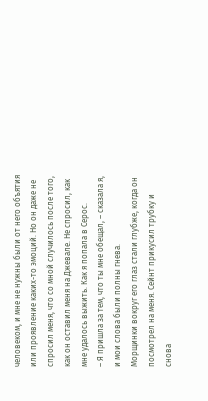человеком, и мне не нужны были от него объятия или проявление каких-то эмоций. Но он даже не спросил меня, что со мной случилось после того, как он оставил меня на Джевале. Не спросил, как мне удалось выжить. Как я попала в Серос.
– Я пришла за тем, что ты мне обещал, – сказала я, и мои слова были полны гнева.
Морщинки вокруг его глаз стали глубже, когда он посмотрел на меня. Сейнт прикусил трубку и снова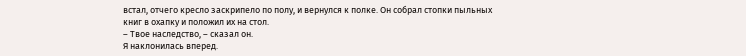встал, отчего кресло заскрипело по полу, и вернулся к полке. Он собрал стопки пыльных книг в охапку и положил их на стол.
– Твое наследство, – сказал он.
Я наклонилась вперед.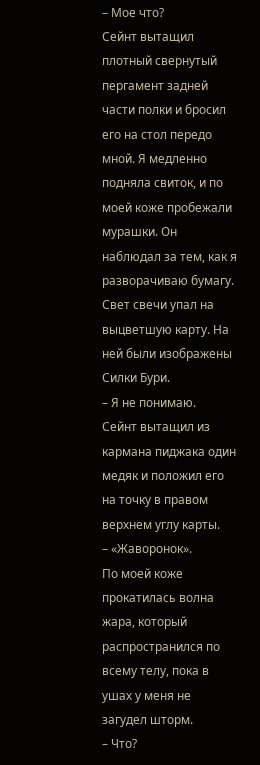– Мое что?
Сейнт вытащил плотный свернутый пергамент задней части полки и бросил его на стол передо мной. Я медленно подняла свиток, и по моей коже пробежали мурашки. Он наблюдал за тем, как я разворачиваю бумагу. Свет свечи упал на выцветшую карту. На ней были изображены Силки Бури.
– Я не понимаю.
Сейнт вытащил из кармана пиджака один медяк и положил его на точку в правом верхнем углу карты.
– «Жаворонок».
По моей коже прокатилась волна жара, который распространился по всему телу, пока в ушах у меня не загудел шторм.
– Что?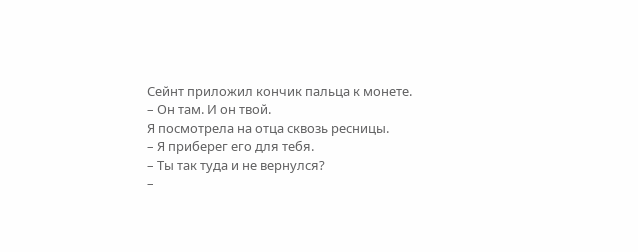Сейнт приложил кончик пальца к монете.
– Он там. И он твой.
Я посмотрела на отца сквозь ресницы.
– Я приберег его для тебя.
– Ты так туда и не вернулся?
–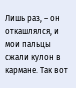Лишь раз, – он откашлялся, и мои пальцы сжали кулон в кармане. Так вот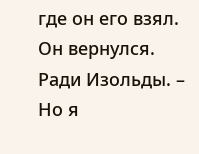где он его взял. Он вернулся. Ради Изольды. – Но я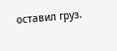оставил груз.